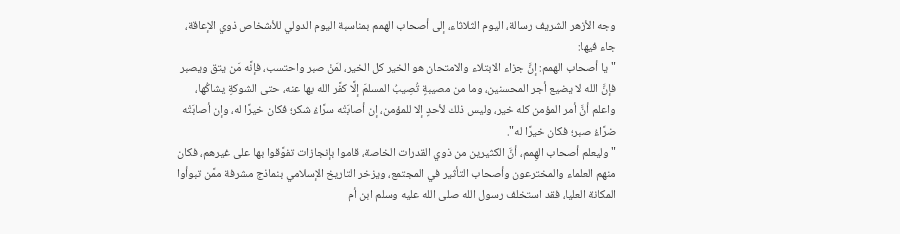وجه الأزهر الشريف رسالة، اليوم الثلاثاء، إلى أصحاب الهمم بمناسبة اليوم الدولي للأشخاص ذوي الإعاقة، جاء فيها:
"يا أصحاب الهمم: إنَّ جزاء الابتلاء والامتحان هو الخير كل الخير، لمَنْ صبر واحتسب، فإنَّه مَن يتق ويصبر فإنَّ الله لا يضيع أجر المحسنين، وما من مصيبةٍ تُصِيبُ المسلمَ إلَّا كفَّر الله بها عنه، حتى الشوكةِ يشاكُها، واعلم أنَّ أمر المؤمن كله خير، وليس ذلك لأحدٍ إلا للمؤمن، إن أصابَتْه سرَّاءُ شكر؛ فكان خيرًا له، وإن أصابَتْه ضرَّاءُ صبر؛ فكان خيرًا له".
"وليعلم أصحاب الهِمم، أنَّ الكثيرين من ذوي القدرات الخاصة، قاموا بإنجازات تفوَّقوا بها على غيرهم، فكان منهم العلماء والمخترعون وأصحاب التأثير في المجتمع، ويزخر التاريخ الإسلامي بنماذج مشرفة ممَّن تبوأوا المكانة العليا، فقد استخلف رسول الله صلى الله عليه وسلم ابن أم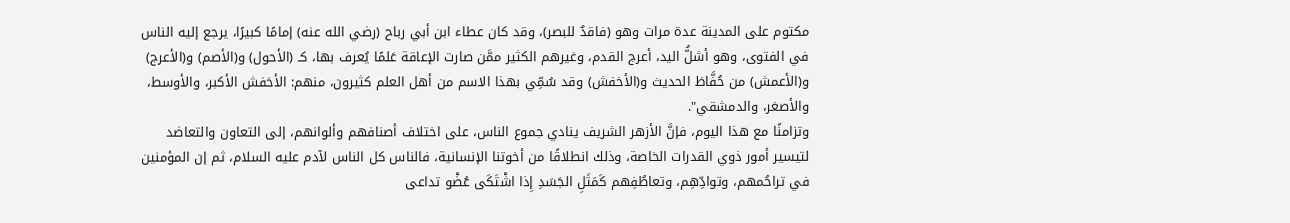مكتوم على المدينة عدة مرات وهو (فاقدٌ للبصر)، وقد كان عطاء ابن أبي رباح (رضي الله عنه) إمامًا كبيرًا، يرجع إليه الناس في الفتوى، وهو أشلُّ اليد، أعرج القدم، وغيرهم الكثير ممَّن صارت الإعاقة عَلمًا يُعرف بها، كـ (الأحول) و(الأصم) و(الأعرج) و(الأعمش) من حُفَّاظ الحديث و(الأخفش) وقد سُمِّي بهذا الاسم من أهل العلم كثيرون، منهم: الأخفش الأكبر، والأوسط، والأصغر، والدمشقي".
وتزامنًا مع هذا اليوم، فإنَّ الأزهر الشريف ينادي جموع الناس، على اختلاف أصنافهم وألوانهم، إلى التعاون والتعاضد لتيسير أمور ذوي القدرات الخاصة، وذلك انطلاقًا من أخوتنا الإنسانية، فالناس كل الناس لآدم عليه السلام، ثم إن المؤمنين في تراحُمهم، وتوادِّهِم، وتعاطُفِهم كَمَثَلِ الجَسَدِ إِذا اشْتَكَى عُضْو تداعى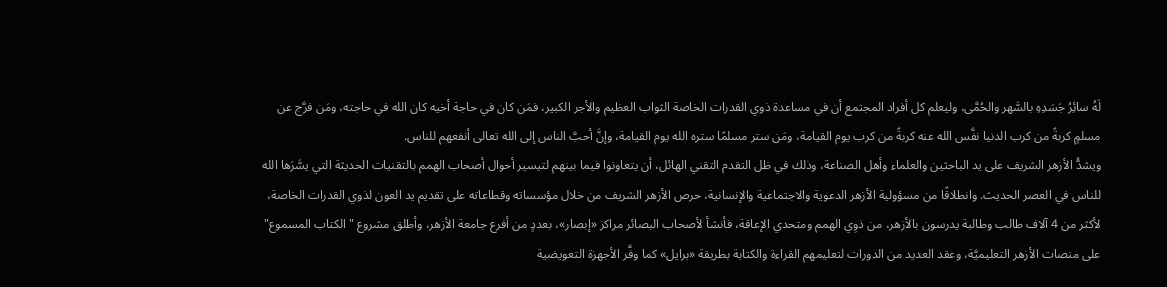لَهُ سائِرُ جَسَدِهِ بالسَّهر والحُمَّى، وليعلم كل أفراد المجتمع أن في مساعدة ذوي القدرات الخاصة الثواب العظيم والأجر الكبير، فمَن كان في حاجة أخيه كان الله في حاجته، ومَن فرَّج عن مسلمٍ كربةً من كرب الدنيا نفَّس الله عنه كربةً من كرب يوم القيامة، ومَن ستر مسلمًا ستره الله يوم القيامة، وإنَّ أحبَّ الناس إلى الله تعالى أنفعهم للناس.
ويشدُّ الأزهر الشريف على يد الباحثين والعلماء وأهل الصناعة، وذلك في ظل التقدم التقني الهائل، أن يتعاونوا فيما بينهم لتيسير أحوال أصحاب الهمم بالتقنيات الحديثة التي يسَّرَها الله للناس في العصر الحديث. وانطلاقًا من مسؤولية الأزهر الدعوية والاجتماعية والإنسانية، حرص الأزهر الشريف من خلال مؤسساته وقطاعاته على تقديم يد العون لذوي القدرات الخاصة، لأكثر من 4 آلاف طالب وطالبة يدرسون بالأزهر، من ذوِي الهمم ومتحدي الإعاقة، فأنشأ لأصحاب البصائر مراكز «إبصار»، بعددٍ من أفرع جامعة الأزهر، وأطلق مشروع "الكتاب المسموع" على منصات الأزهر التعليميَّة، وعقد العديد من الدورات لتعليمهم القراءة والكتابة بطريقة «برايل» كما وفَّر الأجهزة التعويضية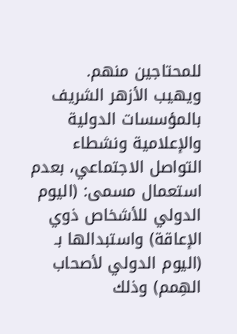للمحتاجين منهم.
ويهيب الأزهر الشريف بالمؤسسات الدولية والإعلامية ونشطاء التواصل الاجتماعي، بعدم استعمال مسمى: (اليوم الدولي للأشخاص ذوي الإعاقة) واستبدالها بـ (اليوم الدولي لأصحاب الهِمم) وذلك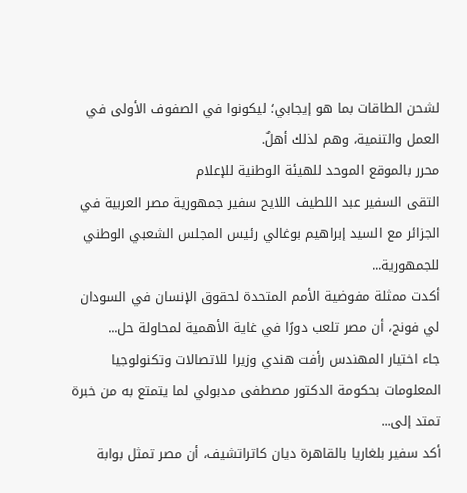لشحن الطاقات بما هو إيجابي؛ ليكونوا في الصفوف الأولى في العمل والتنمية، وهم لذلك أهلٌ.
محرر بالموقع الموحد للهيئة الوطنية للإعلام
التقى السفير عبد اللطيف اللايح سفير جمهورية مصر العربية في الجزائر مع السيد إبراهيم بوغالي رئيس المجلس الشعبي الوطني للجمهورية...
أكدت ممثلة مفوضية الأمم المتحدة لحقوق الإنسان في السودان لي فونج، أن مصر تلعب دورًا في غاية الأهمية لمحاولة حل...
جاء اختيار المهندس رأفت هندي وزيرا للاتصالات وتكنولوجيا المعلومات بحكومة الدكتور مصطفى مدبولي لما يتمتع به من خبرة تمتد إلى...
أكد سفير بلغاريا بالقاهرة ديان كاتراتشيف، أن مصر تمثل بوابة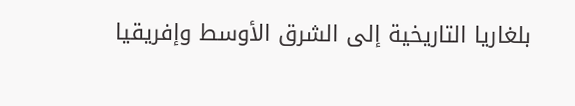بلغاريا التاريخية إلى الشرق الأوسط وإفريقيا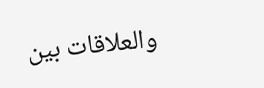والعلاقات بين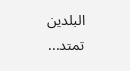البلدين تمتد...